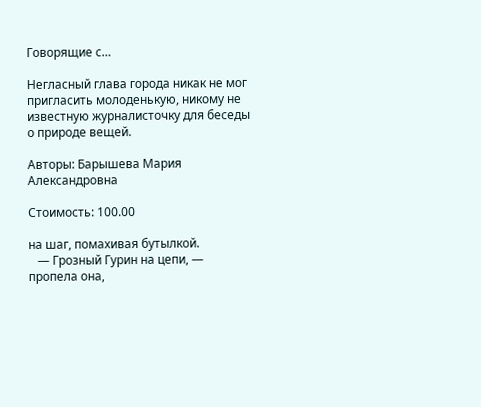Говорящие с…

Негласный глава города никак не мог пригласить молоденькую, никому не известную журналисточку для беседы о природе вещей.

Авторы: Барышева Мария Александровна

Стоимость: 100.00

на шаг, помахивая бутылкой.
   — Грозный Гурин на цепи, — пропела она,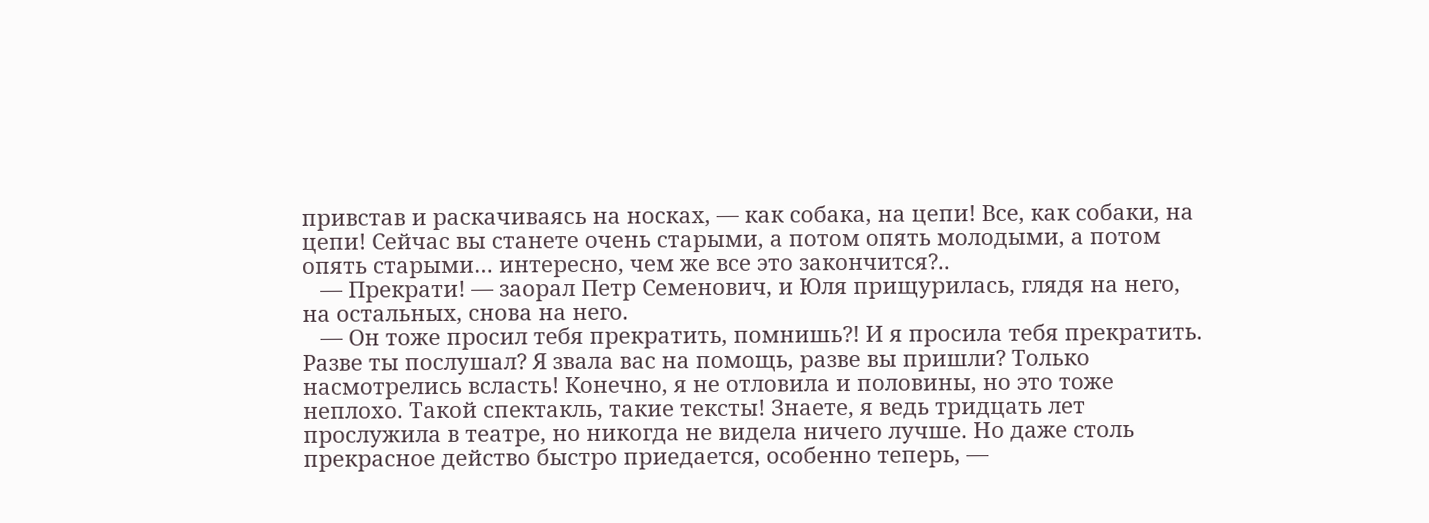привстав и раскачиваясь на носках, — как собака, на цепи! Все, как собаки, на цепи! Сейчас вы станете очень старыми, а потом опять молодыми, а потом опять старыми… интересно, чем же все это закончится?..
   — Прекрати! — заорал Петр Семенович, и Юля прищурилась, глядя на него, на остальных, снова на него.
   — Он тоже просил тебя прекратить, помнишь?! И я просила тебя прекратить. Разве ты послушал? Я звала вас на помощь, разве вы пришли? Только насмотрелись всласть! Конечно, я не отловила и половины, но это тоже неплохо. Такой спектакль, такие тексты! Знаете, я ведь тридцать лет прослужила в театре, но никогда не видела ничего лучше. Но даже столь прекрасное действо быстро приедается, особенно теперь, —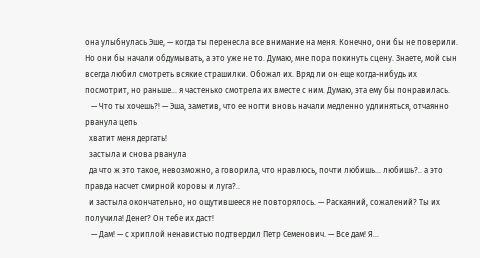она улыбнулась Эше, — когда ты перенесла все внимание на меня. Конечно, они бы не поверили. Но они бы начали обдумывать, а это уже не то. Думаю, мне пора покинуть сцену. Знаете, мой сын всегда любил смотреть всякие страшилки. Обожал их. Вряд ли он еще когда-нибудь их посмотрит, но раньше… я частенько смотрела их вместе с ним. Думаю, эта ему бы понравилась.
   — Что ты хочешь?! — Эша, заметив, что ее ногти вновь начали медленно удлиняться, отчаянно рванула цепь
  хватит меня дергать!
  застыла и снова рванула
  да что ж это такое, невозможно, а говорила, что нравлюсь, почти любишь… любишь?.. а это правда насчет смирной коровы и луга?..
  и застыла окончательно, но ощутившееся не повторялось. — Раскаяний, сожалений? Ты их получила! Денег? Он тебе их даст!
   — Дам! — с хриплой ненавистью подтвердил Петр Семенович. — Все дам! Я…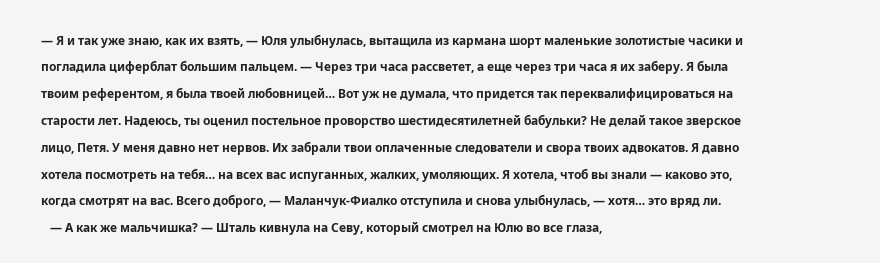— Я и так уже знаю, как их взять, — Юля улыбнулась, вытащила из кармана шорт маленькие золотистые часики и погладила циферблат большим пальцем. — Через три часа рассветет, а еще через три часа я их заберу. Я была твоим референтом, я была твоей любовницей… Вот уж не думала, что придется так переквалифицироваться на старости лет. Надеюсь, ты оценил постельное проворство шестидесятилетней бабульки? Не делай такое зверское лицо, Петя. У меня давно нет нервов. Их забрали твои оплаченные следователи и свора твоих адвокатов. Я давно хотела посмотреть на тебя… на всех вас испуганных, жалких, умоляющих. Я хотела, чтоб вы знали — каково это, когда смотрят на вас. Всего доброго, — Маланчук-Фиалко отступила и снова улыбнулась, — хотя… это вряд ли.
   — А как же мальчишка? — Шталь кивнула на Севу, который смотрел на Юлю во все глаза,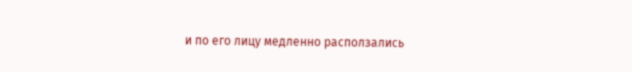и по его лицу медленно расползались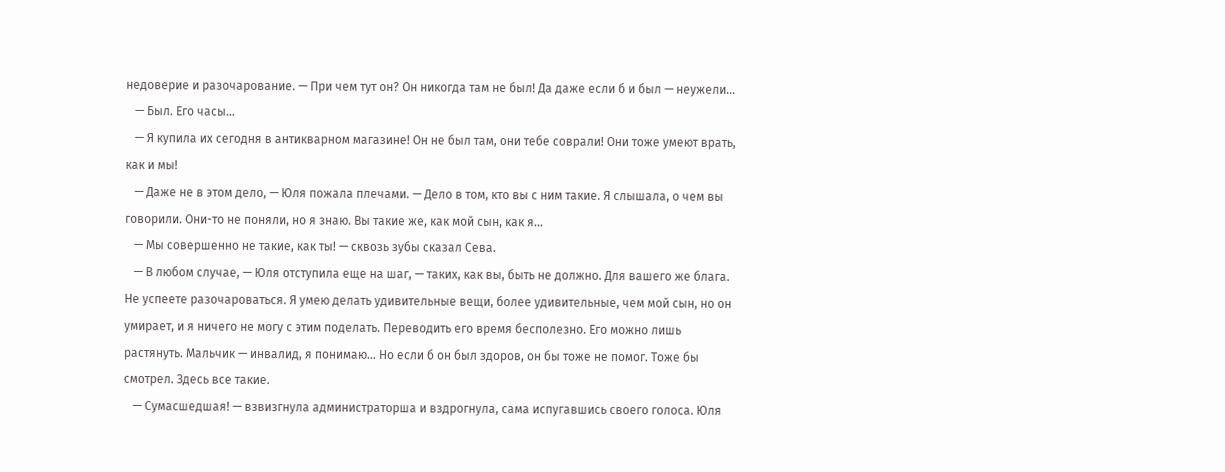недоверие и разочарование. — При чем тут он? Он никогда там не был! Да даже если б и был — неужели…
   — Был. Его часы…
   — Я купила их сегодня в антикварном магазине! Он не был там, они тебе соврали! Они тоже умеют врать, как и мы!
   — Даже не в этом дело, — Юля пожала плечами. — Дело в том, кто вы с ним такие. Я слышала, о чем вы говорили. Они-то не поняли, но я знаю. Вы такие же, как мой сын, как я…
   — Мы совершенно не такие, как ты! — сквозь зубы сказал Сева.
   — В любом случае, — Юля отступила еще на шаг, — таких, как вы, быть не должно. Для вашего же блага. Не успеете разочароваться. Я умею делать удивительные вещи, более удивительные, чем мой сын, но он умирает, и я ничего не могу с этим поделать. Переводить его время бесполезно. Его можно лишь растянуть. Мальчик — инвалид, я понимаю… Но если б он был здоров, он бы тоже не помог. Тоже бы смотрел. Здесь все такие.
   — Сумасшедшая! — взвизгнула администраторша и вздрогнула, сама испугавшись своего голоса. Юля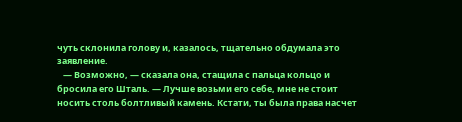чуть склонила голову и, казалось, тщательно обдумала это заявление.
   — Возможно, — сказала она, стащила с пальца кольцо и бросила его Шталь. — Лучше возьми его себе, мне не стоит носить столь болтливый камень. Кстати, ты была права насчет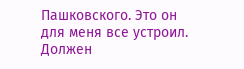Пашковского. Это он для меня все устроил. Должен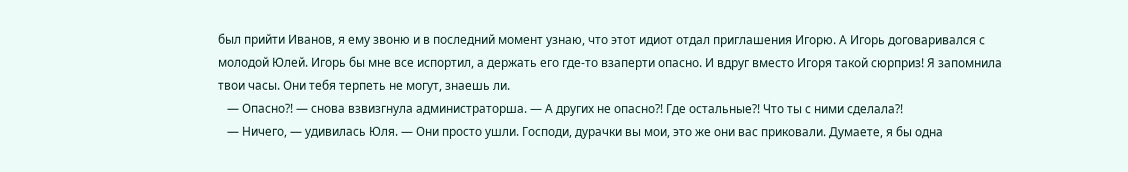был прийти Иванов, я ему звоню и в последний момент узнаю, что этот идиот отдал приглашения Игорю. А Игорь договаривался с молодой Юлей. Игорь бы мне все испортил, а держать его где-то взаперти опасно. И вдруг вместо Игоря такой сюрприз! Я запомнила твои часы. Они тебя терпеть не могут, знаешь ли.
   — Опасно?! — снова взвизгнула администраторша. — А других не опасно?! Где остальные?! Что ты с ними сделала?!
   — Ничего, — удивилась Юля. — Они просто ушли. Господи, дурачки вы мои, это же они вас приковали. Думаете, я бы одна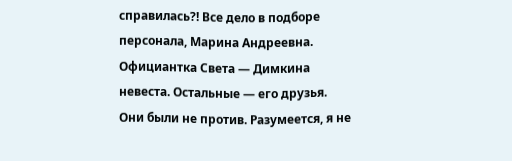справилась?! Все дело в подборе персонала, Марина Андреевна. Официантка Света — Димкина невеста. Остальные — его друзья. Они были не против. Разумеется, я не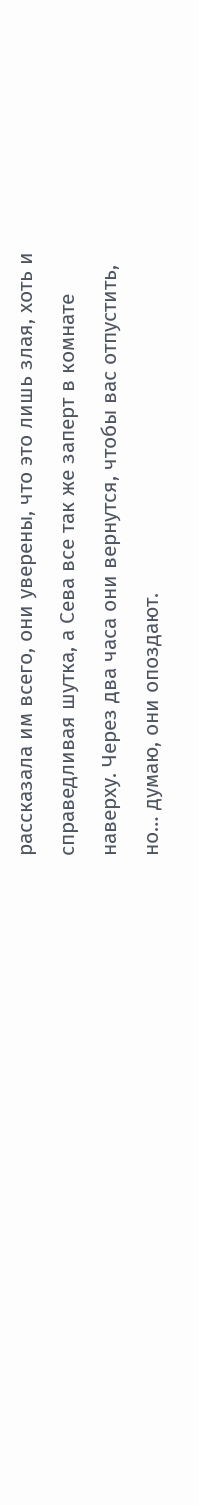рассказала им всего, они уверены, что это лишь злая, хоть и справедливая шутка, а Сева все так же заперт в комнате наверху. Через два часа они вернутся, чтобы вас отпустить, но… думаю, они опоздают.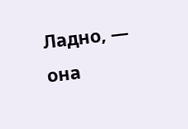Ладно, — она